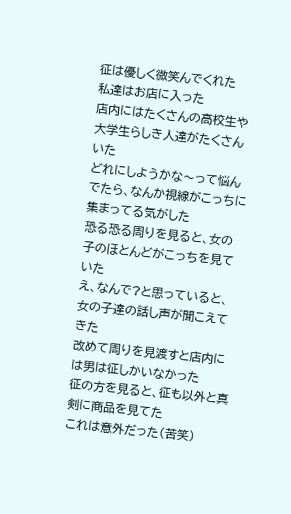征は優しく微笑んでくれた
私達はお店に入った
店内にはたくさんの高校生や大学生らしき人達がたくさんいた
どれにしようかな〜って悩んでたら、なんか視線がこっちに集まってる気がした
恐る恐る周りを見ると、女の子のほとんどがこっちを見ていた
え、なんで?と思っていると、女の子達の話し声が聞こえてきた
改めて周りを見渡すと店内には男は征しかいなかった
征の方を見ると、征も以外と真剣に商品を見てた
これは意外だった(苦笑)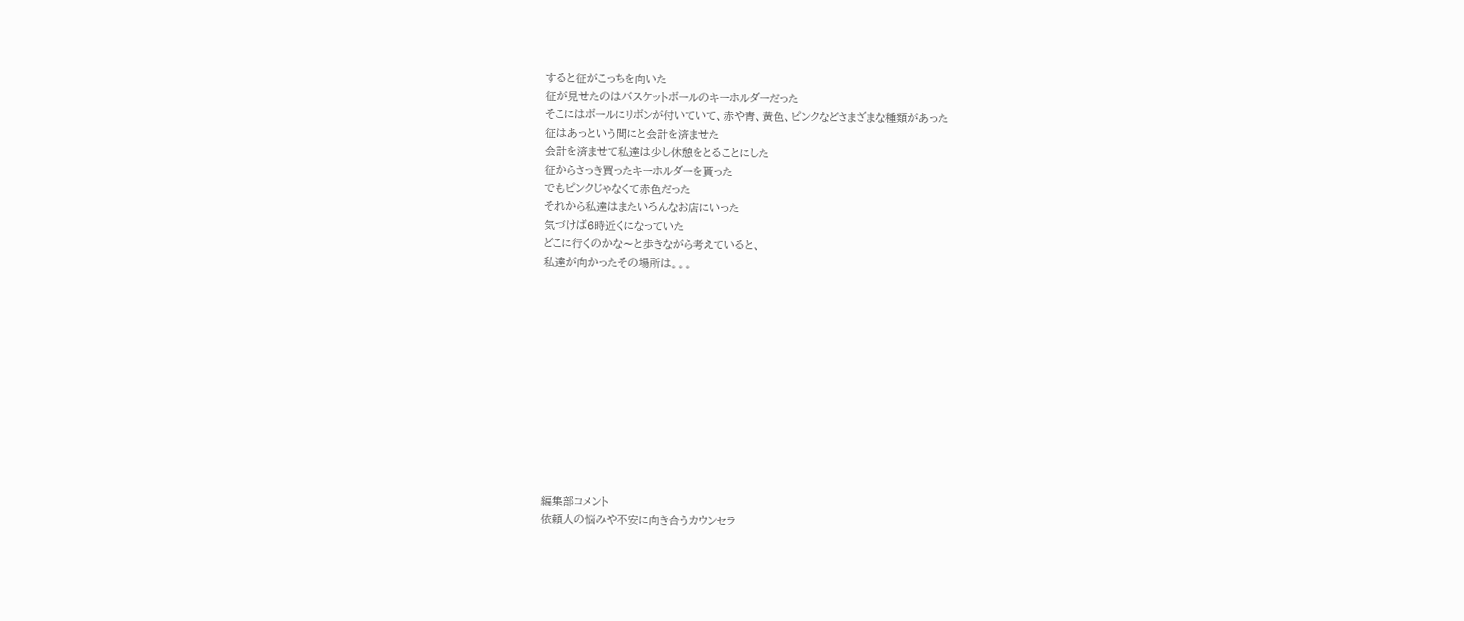すると征がこっちを向いた
征が見せたのはバスケットボールのキーホルダーだった
そこにはボールにリボンが付いていて、赤や青、黄色、ピンクなどさまざまな種類があった
征はあっという間にと会計を済ませた
会計を済ませて私達は少し休憩をとることにした
征からさっき買ったキーホルダーを貰った
でもピンクじゃなくて赤色だった
それから私達はまたいろんなお店にいった
気づけば6時近くになっていた
どこに行くのかな〜と歩きながら考えていると、
私達が向かったその場所は。。。












編集部コメント
依頼人の悩みや不安に向き合うカウンセラ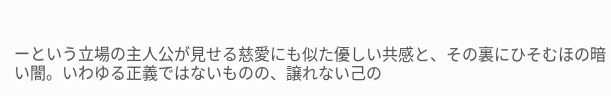ーという立場の主人公が見せる慈愛にも似た優しい共感と、その裏にひそむほの暗い闇。いわゆる正義ではないものの、譲れない己の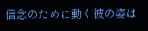信念のために動く彼の姿は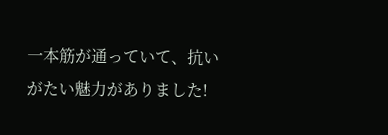一本筋が通っていて、抗いがたい魅力がありました!